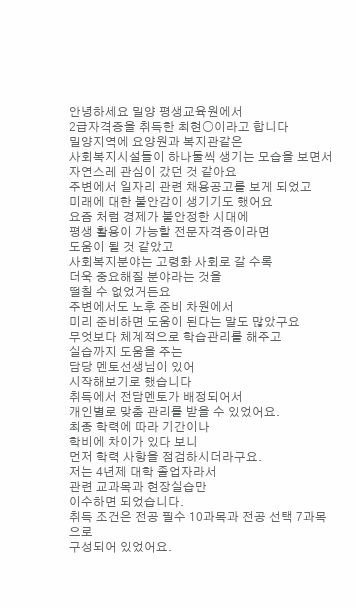안녕하세요 밀양 평생교육원에서
2급자격증을 취득한 최현○이라고 합니다
밀양지역에 요양원과 복지관같은
사회복지시설들이 하나둘씩 생기는 모습을 보면서
자연스레 관심이 갔던 것 같아요
주변에서 일자리 관련 채용공고를 보게 되었고
미래에 대한 불안감이 생기기도 했어요
요즘 처럼 경제가 불안정한 시대에
평생 활용이 가능할 전문자격증이라면
도움이 될 것 같았고
사회복지분야는 고령화 사회로 갈 수록
더욱 중요해질 분야라는 것을
떨칠 수 없었거든요
주변에서도 노후 준비 차원에서
미리 준비하면 도움이 된다는 말도 많았구요
무엇보다 체계적으로 학습관리를 해주고
실습까지 도움을 주는
담당 멘토선생님이 있어
시작해보기로 했습니다
취득에서 전담멘토가 배정되어서
개인별로 맞춤 관리를 받을 수 있었어요.
최종 학력에 따라 기간이나
학비에 차이가 있다 보니
먼저 학력 사항을 점검하시더라구요.
저는 4년제 대학 졸업자라서
관련 교과목과 현장실습만
이수하면 되었습니다.
취득 조건은 전공 필수 10과목과 전공 선택 7과목으로
구성되어 있었어요.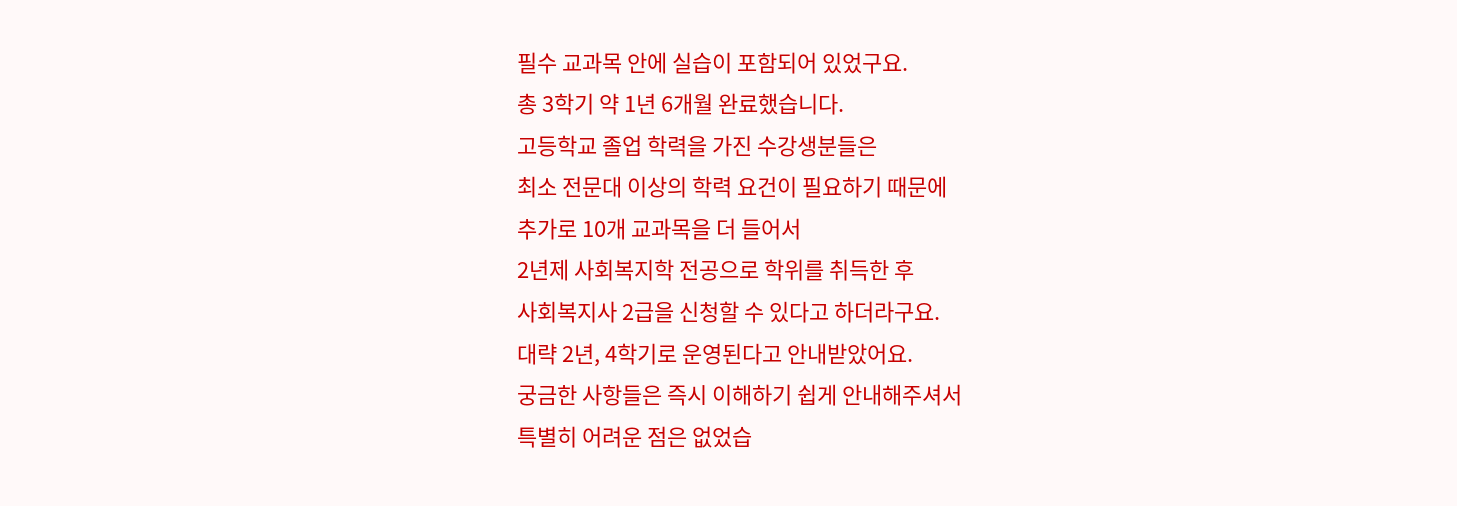필수 교과목 안에 실습이 포함되어 있었구요.
총 3학기 약 1년 6개월 완료했습니다.
고등학교 졸업 학력을 가진 수강생분들은
최소 전문대 이상의 학력 요건이 필요하기 때문에
추가로 10개 교과목을 더 들어서
2년제 사회복지학 전공으로 학위를 취득한 후
사회복지사 2급을 신청할 수 있다고 하더라구요.
대략 2년, 4학기로 운영된다고 안내받았어요.
궁금한 사항들은 즉시 이해하기 쉽게 안내해주셔서
특별히 어려운 점은 없었습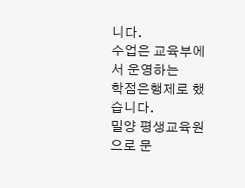니다.
수업은 교육부에서 운영하는
학점은행제로 했습니다.
밀양 평생교육원으로 문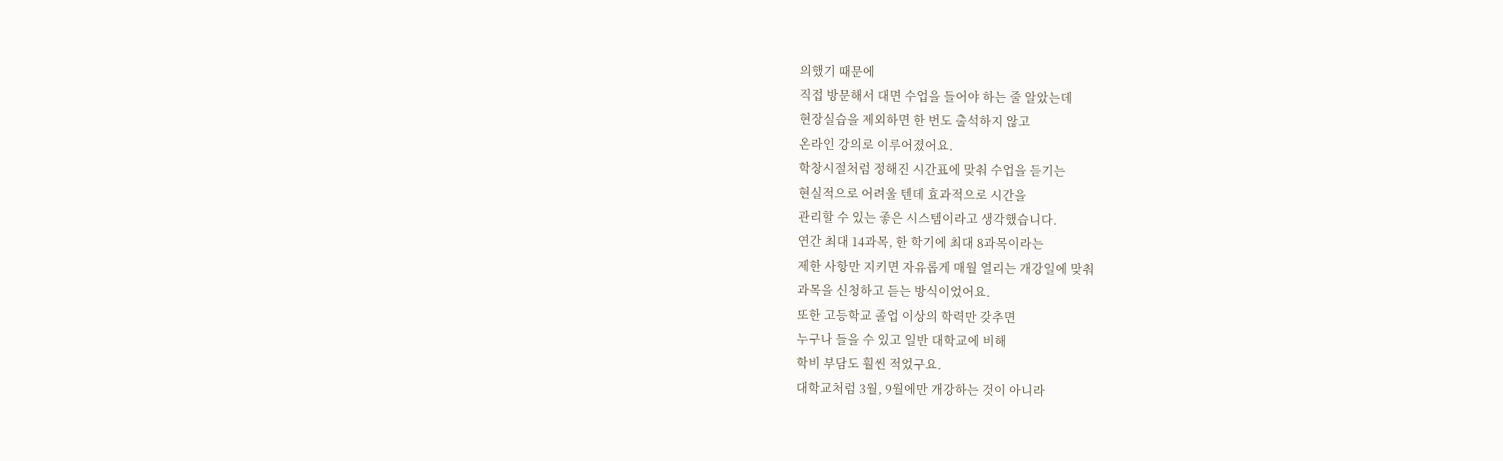의했기 때문에
직접 방문해서 대면 수업을 들어야 하는 줄 알았는데
현장실습을 제외하면 한 번도 출석하지 않고
온라인 강의로 이루어졌어요.
학창시절처럼 정해진 시간표에 맞춰 수업을 듣기는
현실적으로 어려울 텐데 효과적으로 시간을
관리할 수 있는 좋은 시스템이라고 생각했습니다.
연간 최대 14과목, 한 학기에 최대 8과목이라는
제한 사항만 지키면 자유롭게 매월 열리는 개강일에 맞춰
과목을 신청하고 듣는 방식이었어요.
또한 고등학교 졸업 이상의 학력만 갖추면
누구나 들을 수 있고 일반 대학교에 비해
학비 부담도 훨씬 적었구요.
대학교처럼 3월, 9월에만 개강하는 것이 아니라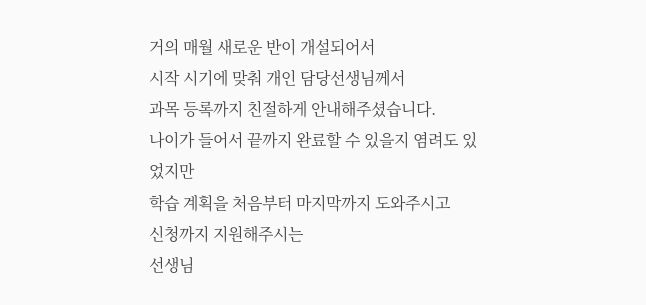거의 매월 새로운 반이 개설되어서
시작 시기에 맞춰 개인 담당선생님께서
과목 등록까지 친절하게 안내해주셨습니다.
나이가 들어서 끝까지 완료할 수 있을지 염려도 있었지만
학습 계획을 처음부터 마지막까지 도와주시고
신청까지 지원해주시는
선생님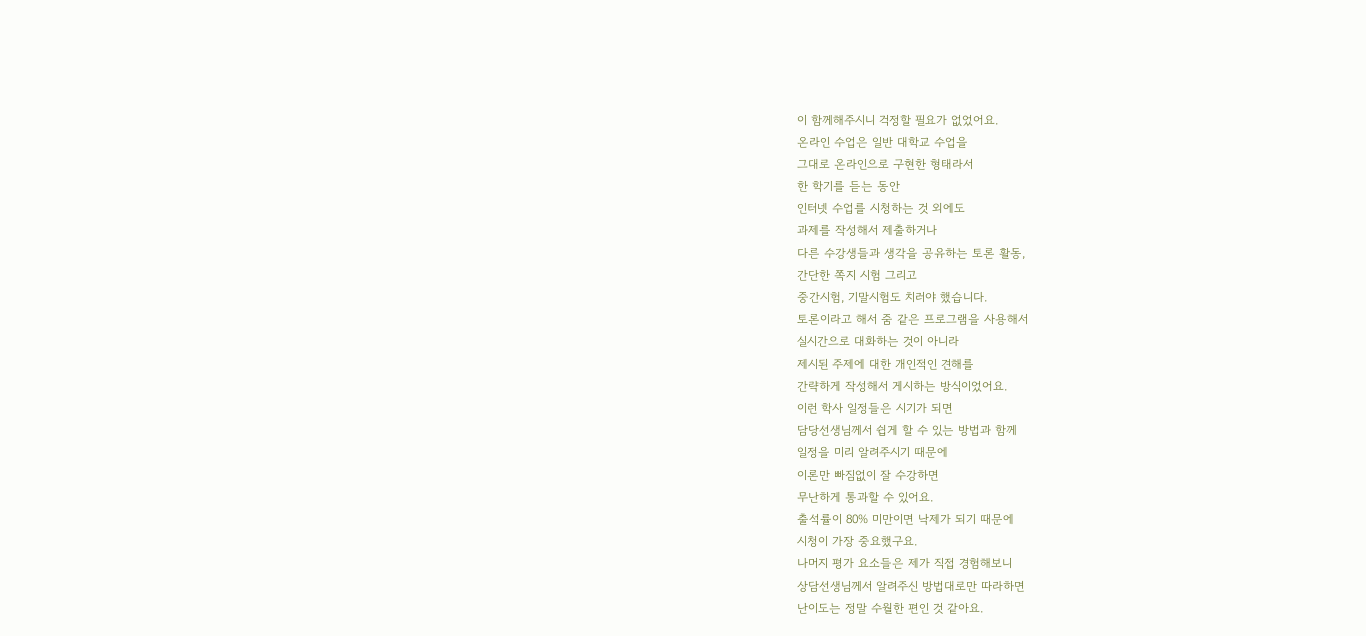이 함께해주시니 걱정할 필요가 없었어요.
온라인 수업은 일반 대학교 수업을
그대로 온라인으로 구현한 형태라서
한 학기를 듣는 동안
인터넷 수업를 시청하는 것 외에도
과제를 작성해서 제출하거나
다른 수강생들과 생각을 공유하는 토론 활동,
간단한 쪽지 시험 그리고
중간시험, 기말시험도 치러야 했습니다.
토론이라고 해서 줌 같은 프로그램을 사용해서
실시간으로 대화하는 것이 아니라
제시된 주제에 대한 개인적인 견해를
간략하게 작성해서 게시하는 방식이었어요.
이런 학사 일정들은 시기가 되면
담당선생님께서 쉽게 할 수 있는 방법과 함께
일정을 미리 알려주시기 때문에
이론만 빠짐없이 잘 수강하면
무난하게 통과할 수 있어요.
출석률이 80% 미만이면 낙제가 되기 때문에
시청이 가장 중요했구요.
나머지 평가 요소들은 제가 직접 경험해보니
상담선생님께서 알려주신 방법대로만 따라하면
난이도는 정말 수월한 편인 것 같아요.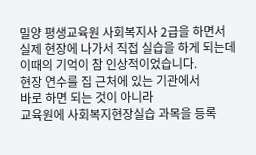밀양 평생교육원 사회복지사 2급을 하면서
실제 현장에 나가서 직접 실습을 하게 되는데
이때의 기억이 참 인상적이었습니다.
현장 연수를 집 근처에 있는 기관에서
바로 하면 되는 것이 아니라
교육원에 사회복지현장실습 과목을 등록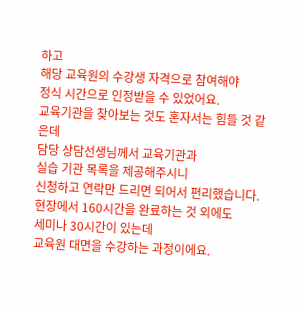하고
해당 교육원의 수강생 자격으로 참여해야
정식 시간으로 인정받을 수 있었어요.
교육기관을 찾아보는 것도 혼자서는 힘들 것 같은데
담당 상담선생님께서 교육기관과
실습 기관 목록을 제공해주시니
신청하고 연락만 드리면 되어서 편리했습니다.
현장에서 160시간을 완료하는 것 외에도
세미나 30시간이 있는데
교육원 대면을 수강하는 과정이에요.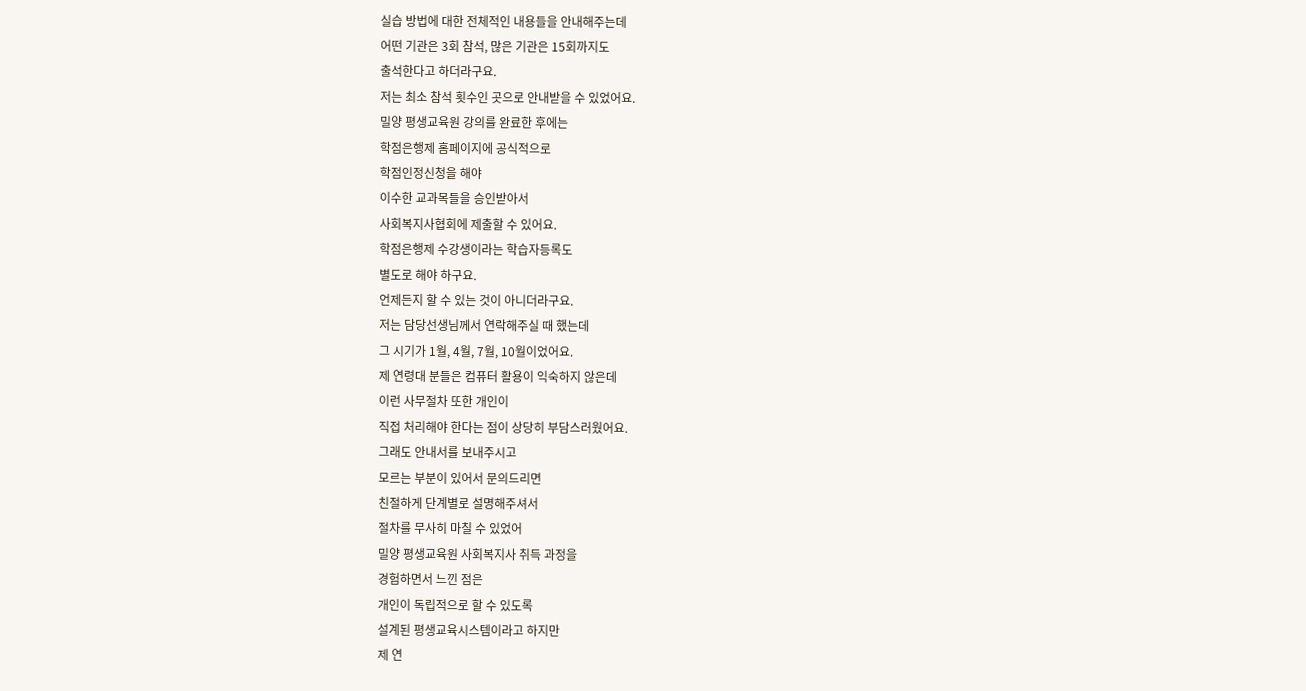실습 방법에 대한 전체적인 내용들을 안내해주는데
어떤 기관은 3회 참석, 많은 기관은 15회까지도
출석한다고 하더라구요.
저는 최소 참석 횟수인 곳으로 안내받을 수 있었어요.
밀양 평생교육원 강의를 완료한 후에는
학점은행제 홈페이지에 공식적으로
학점인정신청을 해야
이수한 교과목들을 승인받아서
사회복지사협회에 제출할 수 있어요.
학점은행제 수강생이라는 학습자등록도
별도로 해야 하구요.
언제든지 할 수 있는 것이 아니더라구요.
저는 담당선생님께서 연락해주실 때 했는데
그 시기가 1월, 4월, 7월, 10월이었어요.
제 연령대 분들은 컴퓨터 활용이 익숙하지 않은데
이런 사무절차 또한 개인이
직접 처리해야 한다는 점이 상당히 부담스러웠어요.
그래도 안내서를 보내주시고
모르는 부분이 있어서 문의드리면
친절하게 단계별로 설명해주셔서
절차를 무사히 마칠 수 있었어
밀양 평생교육원 사회복지사 취득 과정을
경험하면서 느낀 점은
개인이 독립적으로 할 수 있도록
설계된 평생교육시스템이라고 하지만
제 연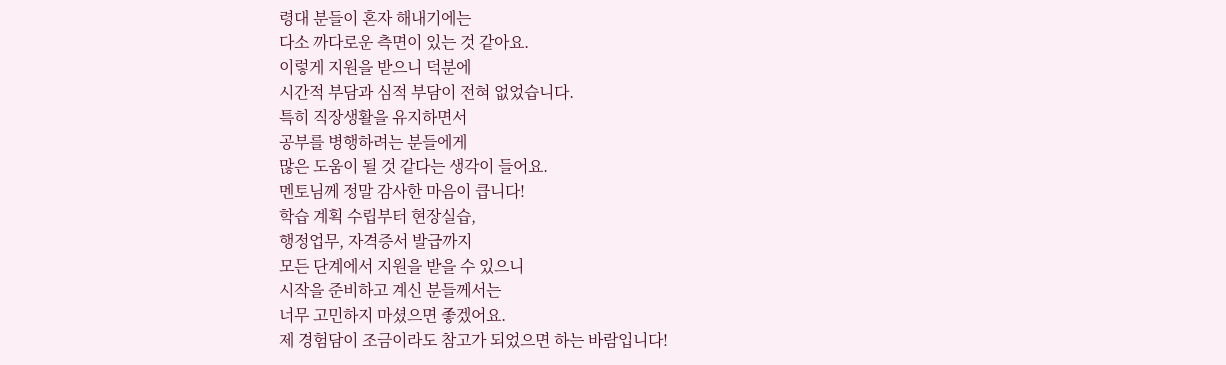령대 분들이 혼자 해내기에는
다소 까다로운 측면이 있는 것 같아요.
이렇게 지원을 받으니 덕분에
시간적 부담과 심적 부담이 전혀 없었습니다.
특히 직장생활을 유지하면서
공부를 병행하려는 분들에게
많은 도움이 될 것 같다는 생각이 들어요.
멘토님께 정말 감사한 마음이 큽니다!
학습 계획 수립부터 현장실습,
행정업무, 자격증서 발급까지
모든 단계에서 지원을 받을 수 있으니
시작을 준비하고 계신 분들께서는
너무 고민하지 마셨으면 좋겠어요.
제 경험담이 조금이라도 참고가 되었으면 하는 바람입니다!